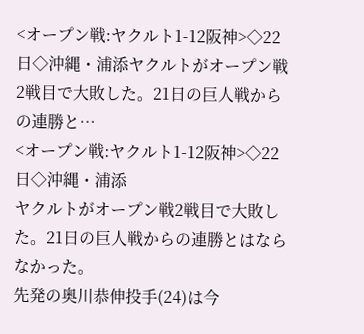<オープン戦:ヤクルト1-12阪神>◇22日◇沖縄・浦添ヤクルトがオープン戦2戦目で大敗した。21日の巨人戦からの連勝と…
<オープン戦:ヤクルト1-12阪神>◇22日◇沖縄・浦添
ヤクルトがオープン戦2戦目で大敗した。21日の巨人戦からの連勝とはならなかった。
先発の奥川恭伸投手(24)は今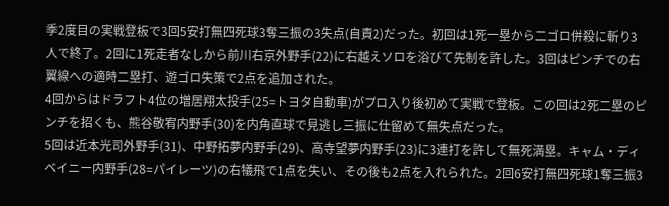季2度目の実戦登板で3回5安打無四死球3奪三振の3失点(自責2)だった。初回は1死一塁から二ゴロ併殺に斬り3人で終了。2回に1死走者なしから前川右京外野手(22)に右越えソロを浴びて先制を許した。3回はピンチでの右翼線への適時二塁打、遊ゴロ失策で2点を追加された。
4回からはドラフト4位の増居翔太投手(25=トヨタ自動車)がプロ入り後初めて実戦で登板。この回は2死二塁のピンチを招くも、熊谷敬宥内野手(30)を内角直球で見逃し三振に仕留めて無失点だった。
5回は近本光司外野手(31)、中野拓夢内野手(29)、高寺望夢内野手(23)に3連打を許して無死満塁。キャム・ディベイニー内野手(28=パイレーツ)の右犠飛で1点を失い、その後も2点を入れられた。2回6安打無四死球1奪三振3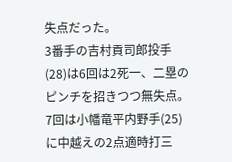失点だった。
3番手の吉村貢司郎投手(28)は6回は2死一、二塁のピンチを招きつつ無失点。7回は小幡竜平内野手(25)に中越えの2点適時打三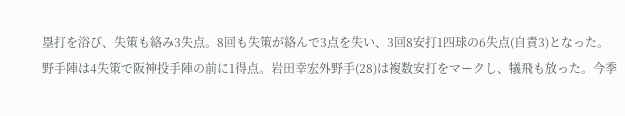塁打を浴び、失策も絡み3失点。8回も失策が絡んで3点を失い、3回8安打1四球の6失点(自責3)となった。
野手陣は4失策で阪神投手陣の前に1得点。岩田幸宏外野手(28)は複数安打をマークし、犠飛も放った。今季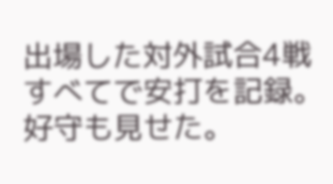出場した対外試合4戦すべてで安打を記録。好守も見せた。